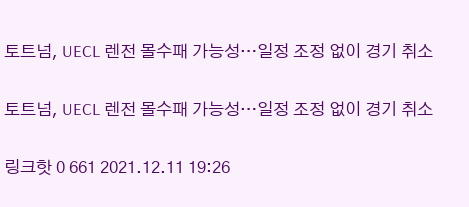토트넘, UECL 렌전 몰수패 가능성…일정 조정 없이 경기 취소

토트넘, UECL 렌전 몰수패 가능성…일정 조정 없이 경기 취소

링크핫 0 661 2021.12.11 19:26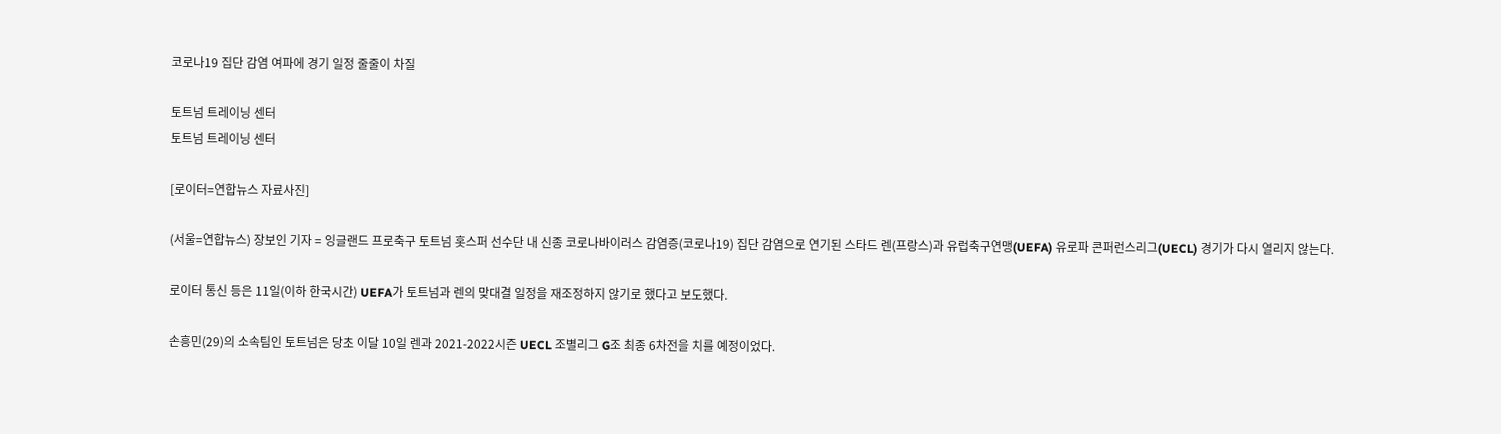코로나19 집단 감염 여파에 경기 일정 줄줄이 차질

토트넘 트레이닝 센터
토트넘 트레이닝 센터

[로이터=연합뉴스 자료사진]

(서울=연합뉴스) 장보인 기자 = 잉글랜드 프로축구 토트넘 홋스퍼 선수단 내 신종 코로나바이러스 감염증(코로나19) 집단 감염으로 연기된 스타드 렌(프랑스)과 유럽축구연맹(UEFA) 유로파 콘퍼런스리그(UECL) 경기가 다시 열리지 않는다.

로이터 통신 등은 11일(이하 한국시간) UEFA가 토트넘과 렌의 맞대결 일정을 재조정하지 않기로 했다고 보도했다.

손흥민(29)의 소속팀인 토트넘은 당초 이달 10일 렌과 2021-2022시즌 UECL 조별리그 G조 최종 6차전을 치를 예정이었다.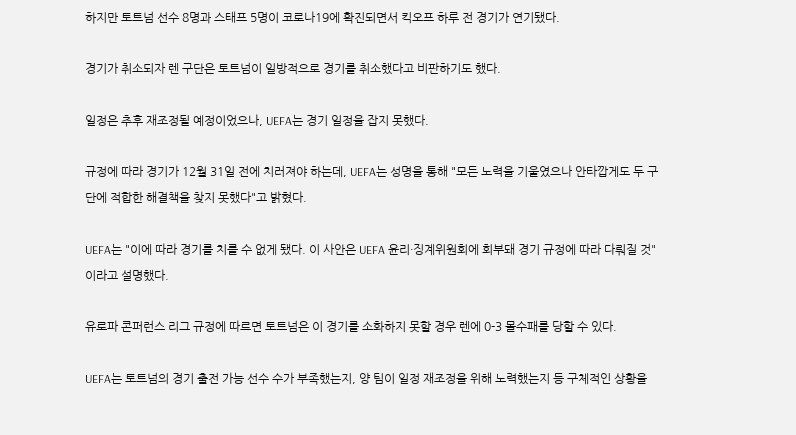하지만 토트넘 선수 8명과 스태프 5명이 코로나19에 확진되면서 킥오프 하루 전 경기가 연기됐다.

경기가 취소되자 렌 구단은 토트넘이 일방적으로 경기를 취소했다고 비판하기도 했다.

일정은 추후 재조정될 예정이었으나, UEFA는 경기 일정을 잡지 못했다.

규정에 따라 경기가 12월 31일 전에 치러져야 하는데, UEFA는 성명을 통해 "모든 노력을 기울였으나 안타깝게도 두 구단에 적합한 해결책을 찾지 못했다"고 밝혔다.

UEFA는 "이에 따라 경기를 치를 수 없게 됐다. 이 사안은 UEFA 윤리·징계위원회에 회부돼 경기 규정에 따라 다뤄질 것"이라고 설명했다.

유로파 콘퍼런스 리그 규정에 따르면 토트넘은 이 경기를 소화하지 못할 경우 렌에 0-3 몰수패를 당할 수 있다.

UEFA는 토트넘의 경기 출전 가능 선수 수가 부족했는지, 양 팀이 일정 재조정을 위해 노력했는지 등 구체적인 상황을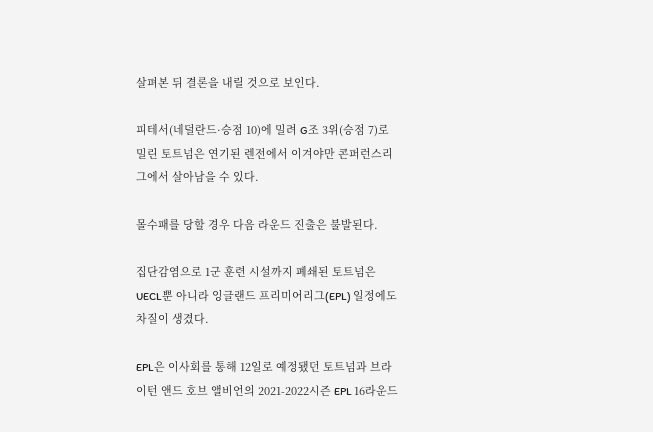살펴본 뒤 결론을 내릴 것으로 보인다.

피테서(네덜란드·승점 10)에 밀려 G조 3위(승점 7)로 밀린 토트넘은 연기된 렌전에서 이겨야만 콘퍼런스리그에서 살아남을 수 있다.

몰수패를 당할 경우 다음 라운드 진출은 불발된다.

집단감염으로 1군 훈련 시설까지 폐쇄된 토트넘은 UECL뿐 아니라 잉글랜드 프리미어리그(EPL) 일정에도 차질이 생겼다.

EPL은 이사회를 통해 12일로 예정됐던 토트넘과 브라이턴 앤드 호브 앨비언의 2021-2022시즌 EPL 16라운드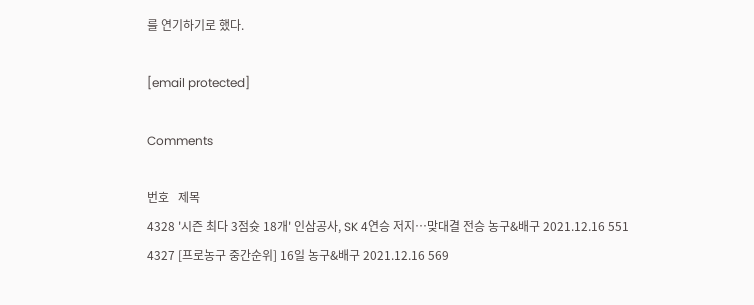를 연기하기로 했다.

[email protected]

Comments

번호   제목
4328 '시즌 최다 3점슛 18개' 인삼공사, SK 4연승 저지…맞대결 전승 농구&배구 2021.12.16 551
4327 [프로농구 중간순위] 16일 농구&배구 2021.12.16 569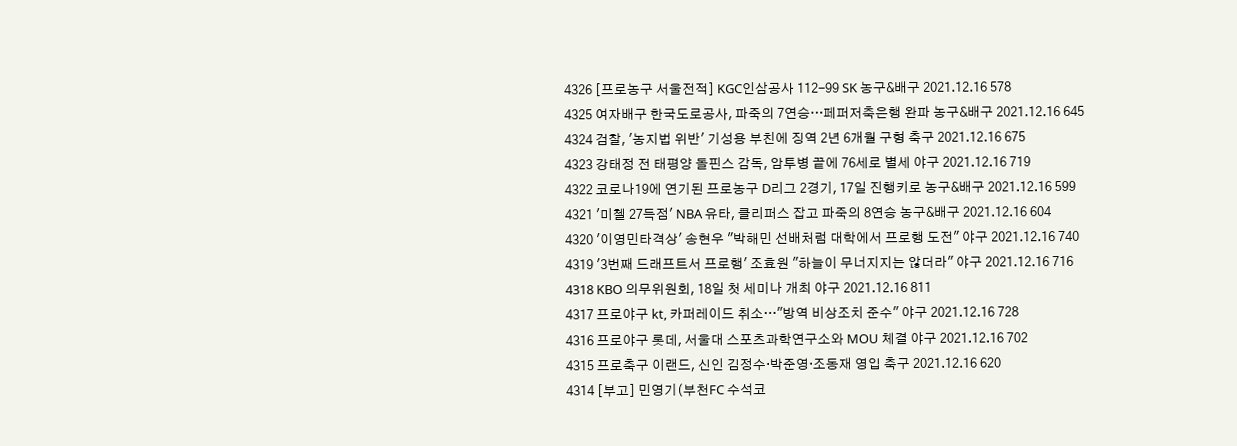4326 [프로농구 서울전적] KGC인삼공사 112-99 SK 농구&배구 2021.12.16 578
4325 여자배구 한국도로공사, 파죽의 7연승…페퍼저축은행 완파 농구&배구 2021.12.16 645
4324 검찰, '농지법 위반' 기성용 부친에 징역 2년 6개월 구형 축구 2021.12.16 675
4323 강태정 전 태평양 돌핀스 감독, 암투병 끝에 76세로 별세 야구 2021.12.16 719
4322 코로나19에 연기된 프로농구 D리그 2경기, 17일 진행키로 농구&배구 2021.12.16 599
4321 '미첼 27득점' NBA 유타, 클리퍼스 잡고 파죽의 8연승 농구&배구 2021.12.16 604
4320 '이영민타격상' 송현우 "박해민 선배처럼 대학에서 프로행 도전" 야구 2021.12.16 740
4319 '3번째 드래프트서 프로행' 조효원 "하늘이 무너지지는 않더라" 야구 2021.12.16 716
4318 KBO 의무위원회, 18일 첫 세미나 개최 야구 2021.12.16 811
4317 프로야구 kt, 카퍼레이드 취소…"방역 비상조치 준수" 야구 2021.12.16 728
4316 프로야구 롯데, 서울대 스포츠과학연구소와 MOU 체결 야구 2021.12.16 702
4315 프로축구 이랜드, 신인 김정수·박준영·조동재 영입 축구 2021.12.16 620
4314 [부고] 민영기(부천FC 수석코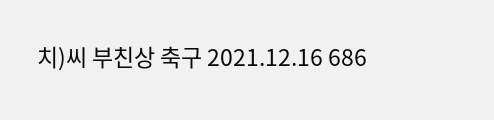치)씨 부친상 축구 2021.12.16 686